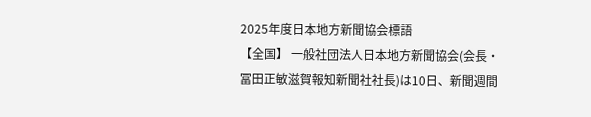2025年度日本地方新聞協会標語
【全国】 一般社団法人日本地方新聞協会(会長・冨田正敏滋賀報知新聞社社長)は10日、新聞週間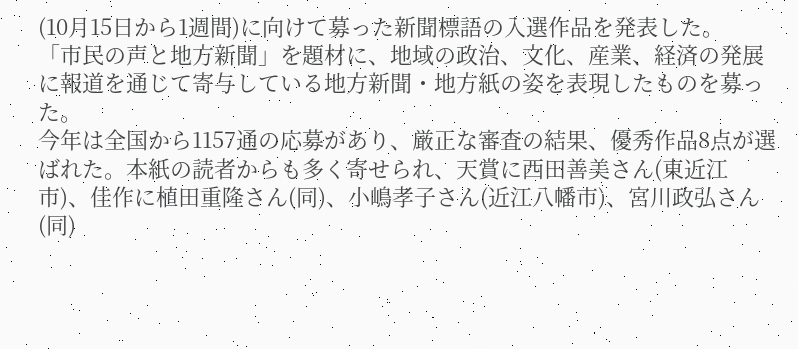(10月15日から1週間)に向けて募った新聞標語の入選作品を発表した。
「市民の声と地方新聞」を題材に、地域の政治、文化、産業、経済の発展に報道を通じて寄与している地方新聞・地方紙の姿を表現したものを募った。
今年は全国から1157通の応募があり、厳正な審査の結果、優秀作品8点が選ばれた。本紙の読者からも多く寄せられ、天賞に西田善美さん(東近江市)、佳作に植田重隆さん(同)、小嶋孝子さん(近江八幡市)、宮川政弘さん(同)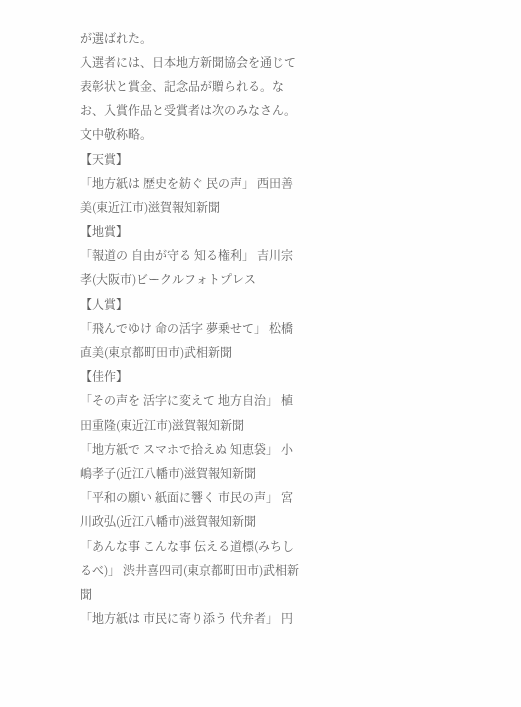が選ばれた。
入選者には、日本地方新聞協会を通じて表彰状と賞金、記念品が贈られる。なお、入賞作品と受賞者は次のみなさん。文中敬称略。
【天賞】
「地方紙は 歴史を紡ぐ 民の声」 西田善美(東近江市)滋賀報知新聞
【地賞】
「報道の 自由が守る 知る権利」 吉川宗孝(大阪市)ビークルフォトプレス
【人賞】
「飛んでゆけ 命の活字 夢乗せて」 松橋直美(東京都町田市)武相新聞
【佳作】
「その声を 活字に変えて 地方自治」 植田重隆(東近江市)滋賀報知新聞
「地方紙で スマホで拾えぬ 知恵袋」 小嶋孝子(近江八幡市)滋賀報知新聞
「平和の願い 紙面に響く 市民の声」 宮川政弘(近江八幡市)滋賀報知新聞
「あんな事 こんな事 伝える道標(みちしるべ)」 渋井喜四司(東京都町田市)武相新聞
「地方紙は 市民に寄り添う 代弁者」 円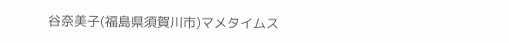谷奈美子(福島県須賀川市)マメタイムス